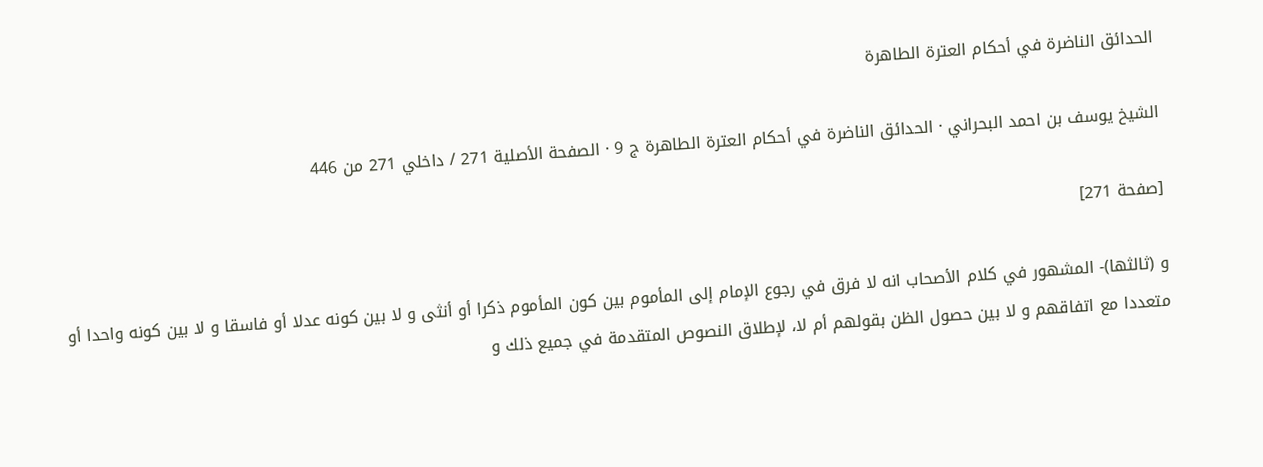الحدائق الناضرة في أحكام العترة الطاهرة

الشيخ يوسف بن احمد البحراني · الحدائق الناضرة في أحكام العترة الطاهرة ج 9 · الصفحة الأصلية 271 / داخلي 271 من 446

[صفحة 271]

و (ثالثها)- المشهور في كلام الأصحاب انه لا فرق في رجوع الإمام إلى المأموم بين كون المأموم ذكرا أو أنثى و لا بين كونه عدلا أو فاسقا و لا بين كونه واحدا أو متعددا مع اتفاقهم و لا بين حصول الظن بقولهم أم لا، لإطلاق النصوص المتقدمة في جميع ذلك و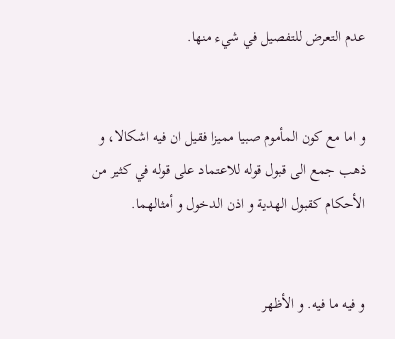عدم التعرض للتفصيل في شيء منها.


و اما مع كون المأموم صبيا مميزا فقيل ان فيه اشكالا، و ذهب جمع الى قبول قوله للاعتماد على قوله في كثير من الأحكام كقبول الهدية و اذن الدخول و أمثالهما.


و فيه ما فيه. و الأظهر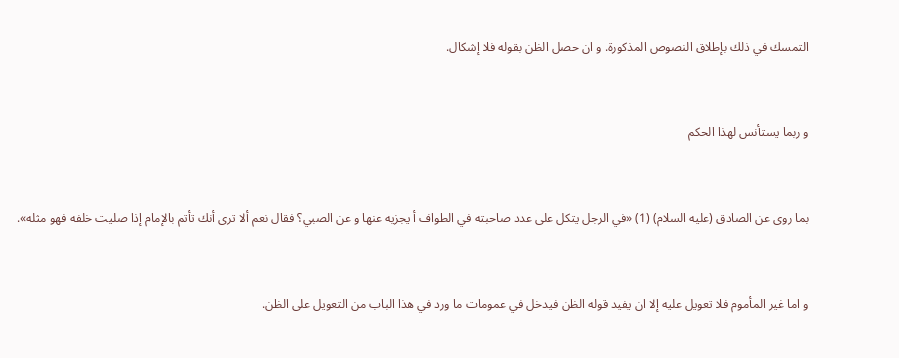التمسك في ذلك بإطلاق النصوص المذكورة. و ان حصل الظن بقوله فلا إشكال.


و ربما يستأنس لهذا الحكم


بما روى عن الصادق (عليه السلام) (1) «في الرجل يتكل على عدد صاحبته في الطواف أ يجزيه عنها و عن الصبي؟ فقال نعم ألا ترى أنك تأتم بالإمام إذا صليت خلفه فهو مثله».


و اما غير المأموم فلا تعويل عليه إلا ان يفيد قوله الظن فيدخل في عمومات ما ورد في هذا الباب من التعويل على الظن.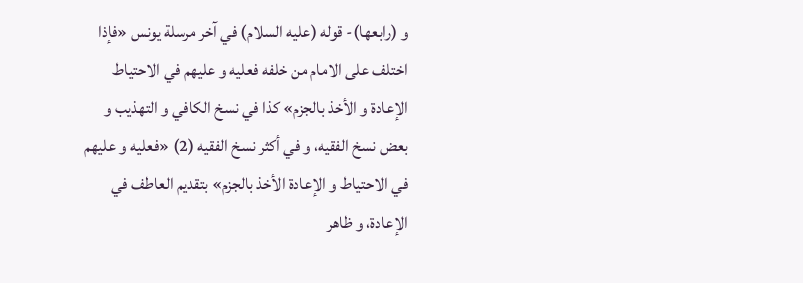و (رابعها)- قوله (عليه السلام) في آخر مرسلة يونس «فإذا اختلف على الامام من خلفه فعليه و عليهم في الاحتياط الإعادة و الأخذ بالجزم» كذا في نسخ الكافي و التهذيب و بعض نسخ الفقيه، و في أكثر نسخ الفقيه (2) «فعليه و عليهم في الاحتياط و الإعادة الأخذ بالجزم» بتقديم العاطف في الإعادة، و ظاهر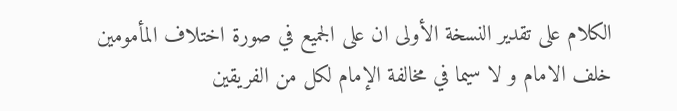الكلام على تقدير النسخة الأولى ان على الجميع في صورة اختلاف المأمومين خلف الامام و لا سيما في مخالفة الإمام لكل من الفريقين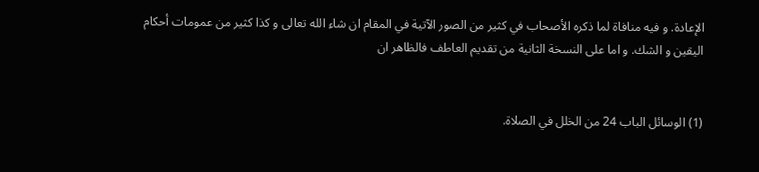الإعادة. و فيه منافاة لما ذكره الأصحاب في كثير من الصور الآتية في المقام ان شاء الله تعالى و كذا كثير من عمومات أحكام اليقين و الشك. و اما على النسخة الثانية من تقديم العاطف فالظاهر ان


(1) الوسائل الباب 24 من الخلل في الصلاة.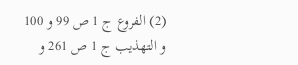(2) الفروع ج 1 ص 99 و 100 و التهذيب ج 1 ص 261 و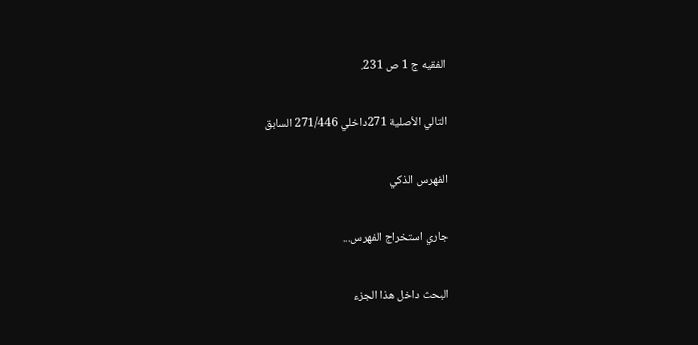الفقيه ج 1 ص 231.

التالي الأصلية 271داخلي 271/446 السابق

الفهرس الذكي

جاري استخراج الفهرس...

البحث داخل هذا الجزء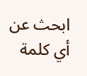ابحث عن أي كلمة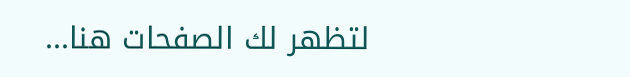لتظهر لك الصفحات هنا...